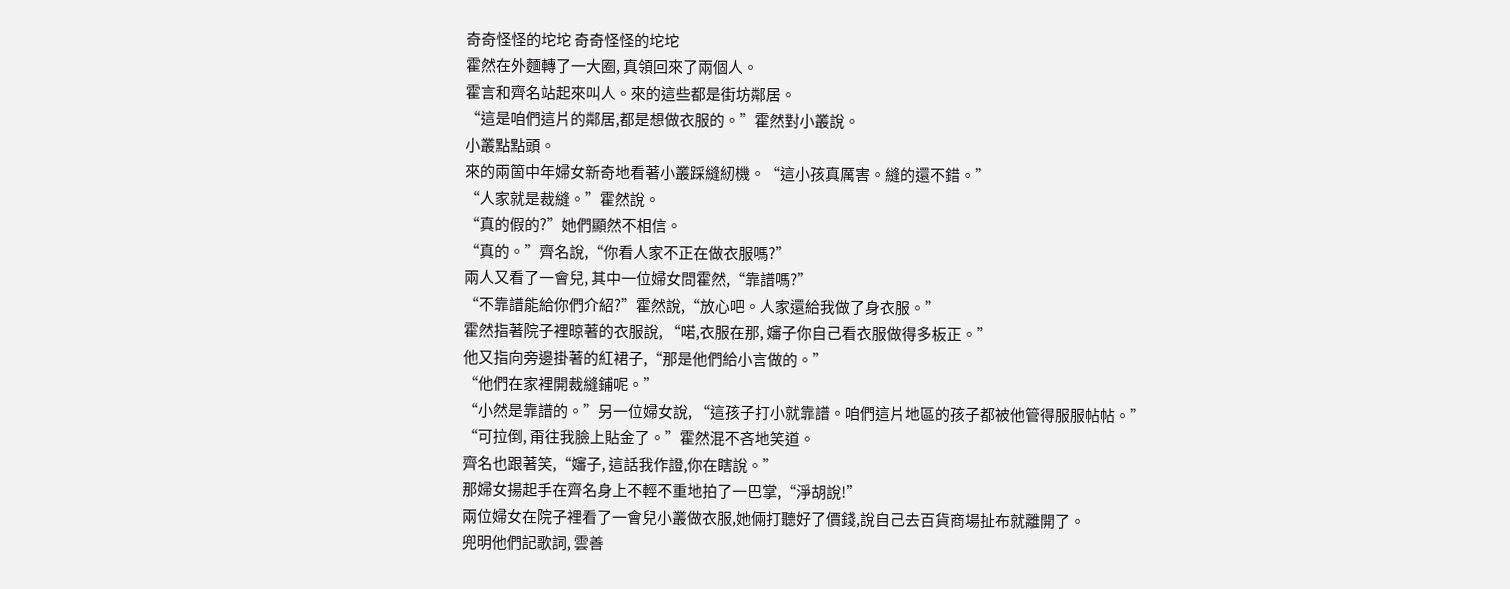奇奇怪怪的坨坨 奇奇怪怪的坨坨
霍然在外麵轉了一大圈, 真領回來了兩個人。
霍言和齊名站起來叫人。來的這些都是街坊鄰居。
“這是咱們這片的鄰居,都是想做衣服的。”霍然對小叢說。
小叢點點頭。
來的兩箇中年婦女新奇地看著小叢踩縫紉機。“這小孩真厲害。縫的還不錯。”
“人家就是裁縫。”霍然說。
“真的假的?”她們顯然不相信。
“真的。”齊名說,“你看人家不正在做衣服嗎?”
兩人又看了一會兒, 其中一位婦女問霍然,“靠譜嗎?”
“不靠譜能給你們介紹?”霍然說,“放心吧。人家還給我做了身衣服。”
霍然指著院子裡晾著的衣服說, “喏,衣服在那, 嬸子你自己看衣服做得多板正。”
他又指向旁邊掛著的紅裙子,“那是他們給小言做的。”
“他們在家裡開裁縫鋪呢。”
“小然是靠譜的。”另一位婦女說, “這孩子打小就靠譜。咱們這片地區的孩子都被他管得服服帖帖。”
“可拉倒, 甭往我臉上貼金了。”霍然混不吝地笑道。
齊名也跟著笑,“嬸子, 這話我作證,你在瞎說。”
那婦女揚起手在齊名身上不輕不重地拍了一巴掌,“淨胡說!”
兩位婦女在院子裡看了一會兒小叢做衣服,她倆打聽好了價錢,說自己去百貨商場扯布就離開了。
兜明他們記歌詞, 雲善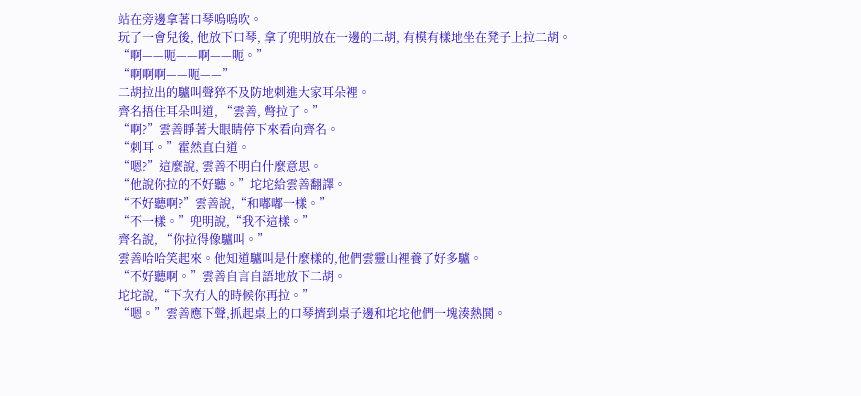站在旁邊拿著口琴嗚嗚吹。
玩了一會兒後, 他放下口琴, 拿了兜明放在一邊的二胡, 有模有樣地坐在凳子上拉二胡。
“啊——呃——啊——呃。”
“啊啊啊——呃——”
二胡拉出的驢叫聲猝不及防地刺進大家耳朵裡。
齊名捂住耳朵叫道, “雲善, 彆拉了。”
“啊?”雲善睜著大眼睛停下來看向齊名。
“刺耳。”霍然直白道。
“嗯?”這麼說, 雲善不明白什麼意思。
“他說你拉的不好聽。”坨坨給雲善翻譯。
“不好聽啊?”雲善說,“和嘟嘟一樣。”
“不一樣。”兜明說,“我不這樣。”
齊名說, “你拉得像驢叫。”
雲善哈哈笑起來。他知道驢叫是什麼樣的,他們雲靈山裡養了好多驢。
“不好聽啊。”雲善自言自語地放下二胡。
坨坨說,“下次冇人的時候你再拉。”
“嗯。”雲善應下聲,抓起桌上的口琴擠到桌子邊和坨坨他們一塊湊熱鬨。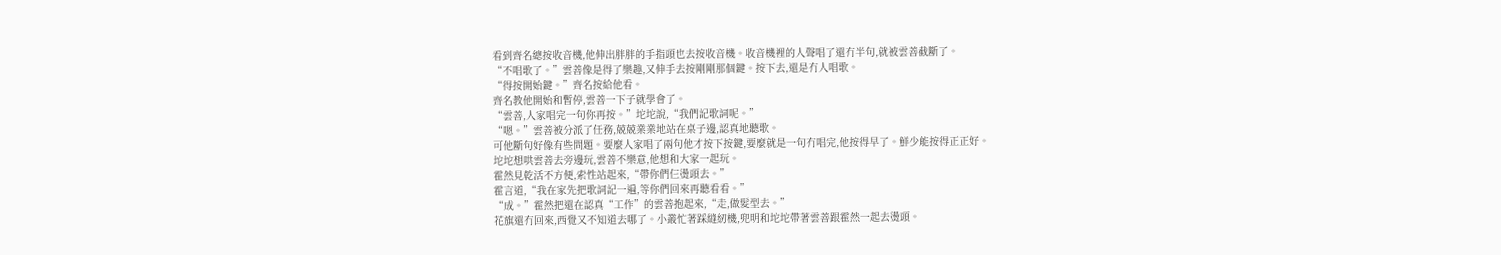看到齊名總按收音機,他伸出胖胖的手指頭也去按收音機。收音機裡的人聲唱了還冇半句,就被雲善截斷了。
“不唱歌了。”雲善像是得了樂趣,又伸手去按剛剛那個鍵。按下去,還是冇人唱歌。
“得按開始鍵。”齊名按給他看。
齊名教他開始和暫停,雲善一下子就學會了。
“雲善,人家唱完一句你再按。”坨坨說,“我們記歌詞呢。”
“嗯。”雲善被分派了任務,兢兢業業地站在桌子邊,認真地聽歌。
可他斷句好像有些問題。要麼人家唱了兩句他才按下按鍵,要麼就是一句冇唱完,他按得早了。鮮少能按得正正好。
坨坨想哄雲善去旁邊玩,雲善不樂意,他想和大家一起玩。
霍然見乾活不方便,索性站起來,“帶你們仨燙頭去。”
霍言道,“我在家先把歌詞記一遍,等你們回來再聽看看。”
“成。”霍然把還在認真“工作”的雲善抱起來,“走,做髮型去。”
花旗還冇回來,西覺又不知道去哪了。小叢忙著踩縫紉機,兜明和坨坨帶著雲善跟霍然一起去燙頭。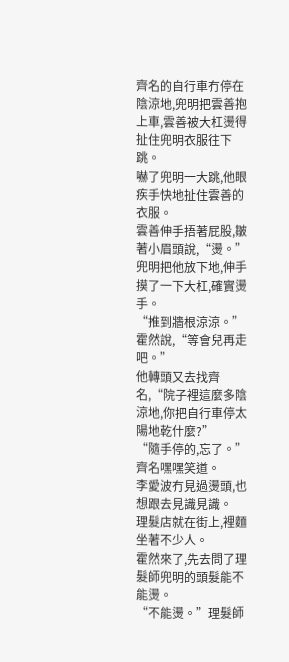齊名的自行車冇停在陰涼地,兜明把雲善抱上車,雲善被大杠燙得扯住兜明衣服往下跳。
嚇了兜明一大跳,他眼疾手快地扯住雲善的衣服。
雲善伸手捂著屁股,皺著小眉頭說,“燙。”
兜明把他放下地,伸手摸了一下大杠,確實燙手。
“推到牆根涼涼。”霍然說,“等會兒再走吧。”
他轉頭又去找齊名,“院子裡這麼多陰涼地,你把自行車停太陽地乾什麼?”
“隨手停的,忘了。”齊名嘿嘿笑道。
李愛波冇見過燙頭,也想跟去見識見識。
理髮店就在街上,裡麵坐著不少人。
霍然來了,先去問了理髮師兜明的頭髮能不能燙。
“不能燙。”理髮師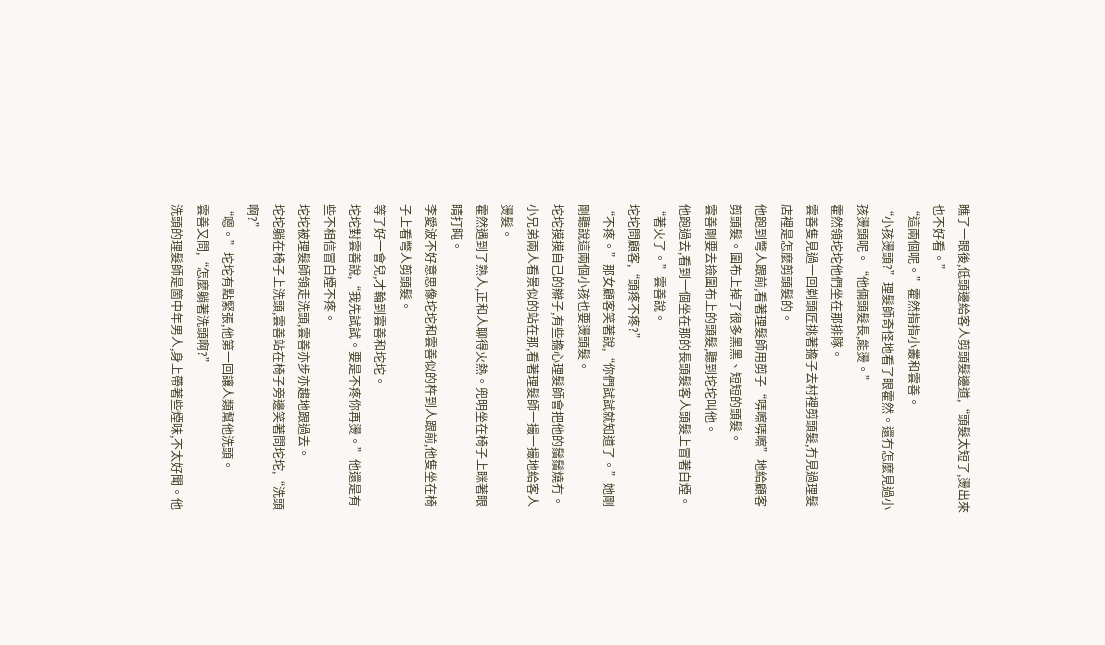瞧了一眼後,低頭邊給客人剪頭髮邊道,“頭髮太短了,燙出來也不好看。”
“這兩個呢。”霍然指指小叢和雲善。
“小孩燙頭?”理髮師奇怪地看了眼霍然。還冇怎麼見過小孩燙頭呢。“他倆頭髮長,能燙。”
霍然領坨坨他們坐在那排隊。
雲善隻見過一回剃頭匠挑著擔子去村裡剪頭髮,冇見過理髮店裡是怎麼剪頭髮的。
他跑到彆人跟前,看著理髮師用剪子“哢嚓哢嚓”地給顧客剪頭髮。圍布上掉了很多黑黑、短短的頭髮。
雲善剛要去撿圍布上的頭髮,聽到坨坨叫他。
他跑過去,看到一個坐在那的長頭髮客人頭髮上冒著白煙。
“著火了。”雲善說。
坨坨問顧客,“頭疼不疼?”
“不疼。”那女顧客笑著說,“你們試試就知道了。”她剛剛聽說這兩個小孩也要燙頭髮。
坨坨摸摸自己的辮子,有些擔心理髮師會把他的鬚鬚燒冇。
小兄弟兩人看景似的站在那,看著理髮師一撮一撮地給客人燙髮。
霍然遇到了熟人,正和人聊得火熱。兜明坐在椅子上眯著眼睛打盹。
李愛波不好意思像坨坨和雲善似的杵到人跟前,他隻坐在椅子上看彆人剪頭髮。
等了好一會兒,才輪到雲善和坨坨。
坨坨對雲善說,“我先試試。要是不疼你再燙。”他還是有些不相信冒白煙不疼。
坨坨被理髮師領走洗頭,雲善亦步亦趨地跟過去。
坨坨躺在椅子上洗頭,雲善站在椅子旁邊笑著問坨坨,“洗頭啊?”
“嗯。”坨坨有點緊張,他第一回讓人類幫他洗頭。
雲善又問,“怎麼躺著洗頭啊?”
洗頭的理髮師是箇中年男人,身上帶著些煙味,不太好聞。他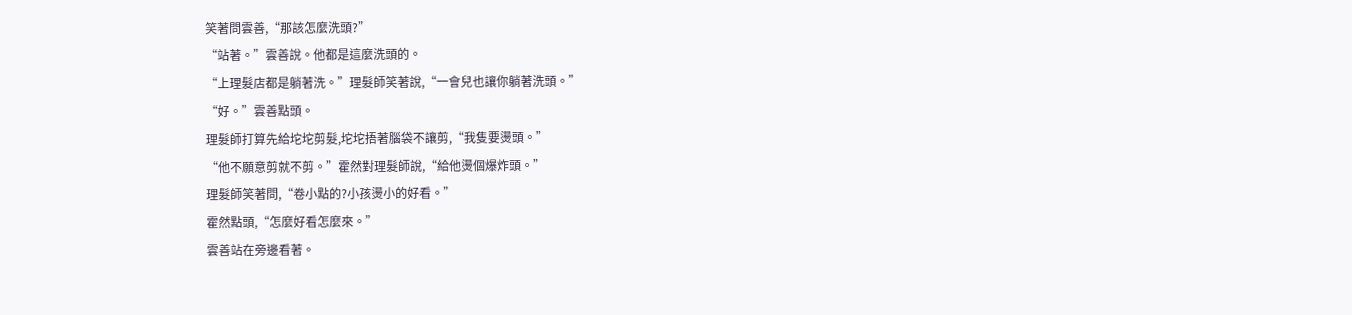笑著問雲善,“那該怎麼洗頭?”
“站著。”雲善說。他都是這麼洗頭的。
“上理髮店都是躺著洗。”理髮師笑著說,“一會兒也讓你躺著洗頭。”
“好。”雲善點頭。
理髮師打算先給坨坨剪髮,坨坨捂著腦袋不讓剪,“我隻要燙頭。”
“他不願意剪就不剪。”霍然對理髮師說,“給他燙個爆炸頭。”
理髮師笑著問,“卷小點的?小孩燙小的好看。”
霍然點頭,“怎麼好看怎麼來。”
雲善站在旁邊看著。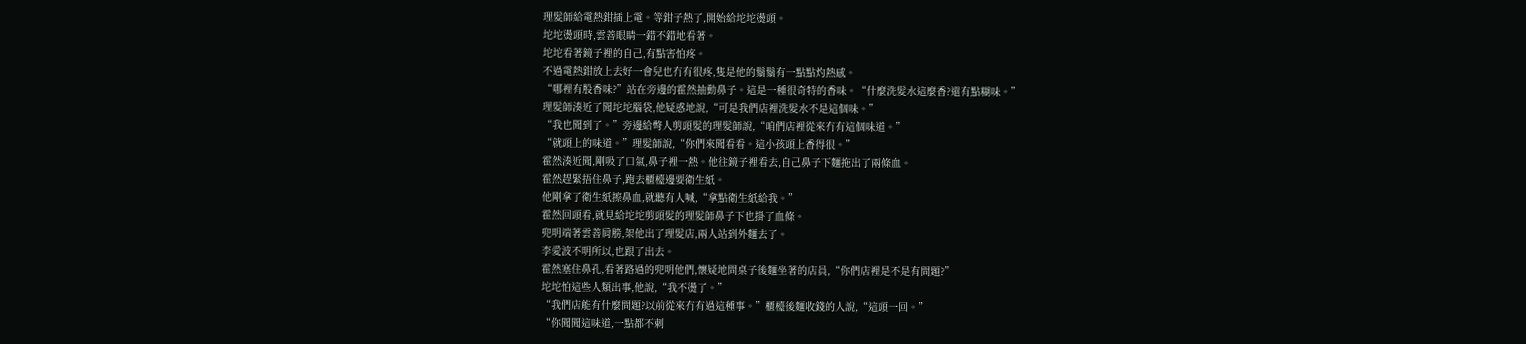理髮師給電熱鉗插上電。等鉗子熱了,開始給坨坨燙頭。
坨坨燙頭時,雲善眼睛一錯不錯地看著。
坨坨看著鏡子裡的自己,有點害怕疼。
不過電熱鉗放上去好一會兒也冇有很疼,隻是他的鬚鬚有一點點灼熱感。
“哪裡有股香味?”站在旁邊的霍然抽動鼻子。這是一種很奇特的香味。“什麼洗髮水這麼香?還有點糊味。”
理髮師湊近了聞坨坨腦袋,他疑惑地說,“可是我們店裡洗髮水不是這個味。”
“我也聞到了。”旁邊給彆人剪頭髮的理髮師說,“咱們店裡從來冇有這個味道。”
“就頭上的味道。”理髮師說,“你們來聞看看。這小孩頭上香得很。”
霍然湊近聞,剛吸了口氣,鼻子裡一熱。他往鏡子裡看去,自己鼻子下麵拖出了兩條血。
霍然趕緊捂住鼻子,跑去櫃檯邊要衛生紙。
他剛拿了衛生紙擦鼻血,就聽有人喊,“拿點衛生紙給我。”
霍然回頭看,就見給坨坨剪頭髮的理髮師鼻子下也掛了血條。
兜明端著雲善肩膀,架他出了理髮店,兩人站到外麵去了。
李愛波不明所以,也跟了出去。
霍然塞住鼻孔,看著路過的兜明他們,懷疑地問桌子後麵坐著的店員,“你們店裡是不是有問題?”
坨坨怕這些人類出事,他說,“我不燙了。”
“我們店能有什麼問題?以前從來冇有過這種事。”櫃檯後麵收錢的人說,“這頭一回。”
“你聞聞這味道,一點都不刺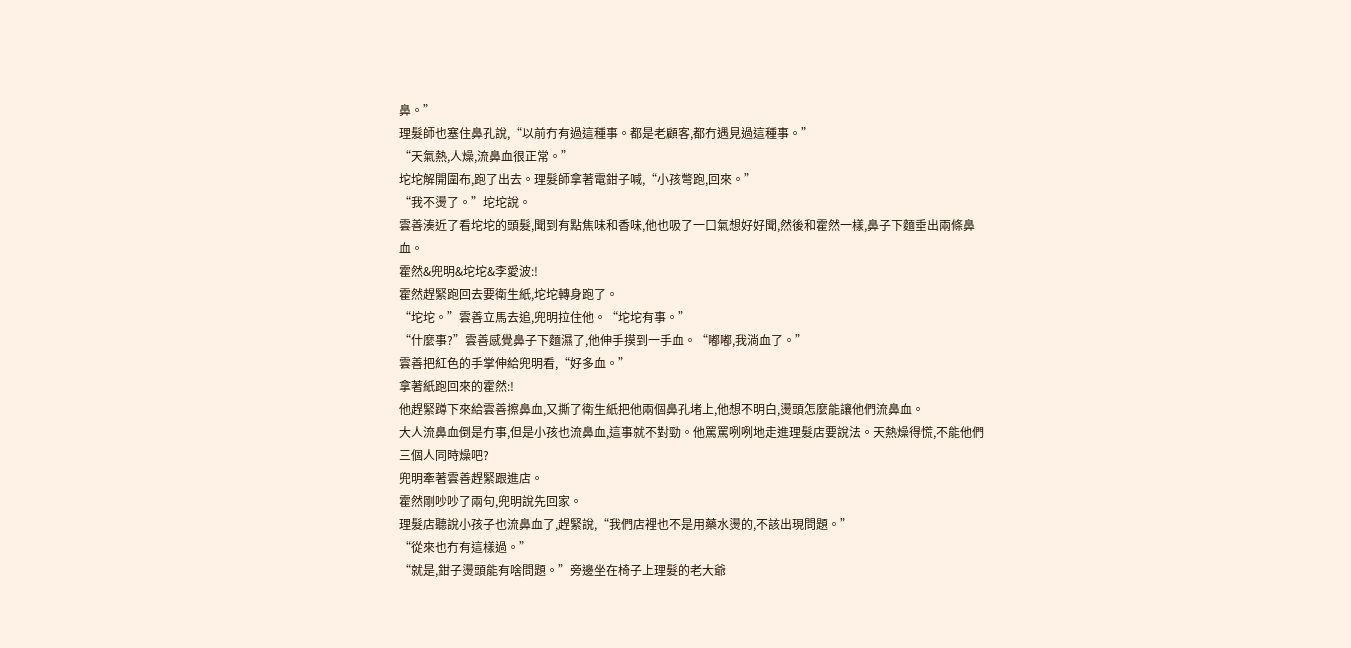鼻。”
理髮師也塞住鼻孔說,“以前冇有過這種事。都是老顧客,都冇遇見過這種事。”
“天氣熱,人燥,流鼻血很正常。”
坨坨解開圍布,跑了出去。理髮師拿著電鉗子喊,“小孩彆跑,回來。”
“我不燙了。”坨坨說。
雲善湊近了看坨坨的頭髮,聞到有點焦味和香味,他也吸了一口氣想好好聞,然後和霍然一樣,鼻子下麵垂出兩條鼻血。
霍然&兜明&坨坨&李愛波:!
霍然趕緊跑回去要衛生紙,坨坨轉身跑了。
“坨坨。”雲善立馬去追,兜明拉住他。“坨坨有事。”
“什麼事?”雲善感覺鼻子下麵濕了,他伸手摸到一手血。“嘟嘟,我淌血了。”
雲善把紅色的手掌伸給兜明看,“好多血。”
拿著紙跑回來的霍然:!
他趕緊蹲下來給雲善擦鼻血,又撕了衛生紙把他兩個鼻孔堵上,他想不明白,燙頭怎麼能讓他們流鼻血。
大人流鼻血倒是冇事,但是小孩也流鼻血,這事就不對勁。他罵罵咧咧地走進理髮店要說法。天熱燥得慌,不能他們三個人同時燥吧?
兜明牽著雲善趕緊跟進店。
霍然剛吵吵了兩句,兜明說先回家。
理髮店聽說小孩子也流鼻血了,趕緊說,“我們店裡也不是用藥水燙的,不該出現問題。”
“從來也冇有這樣過。”
“就是,鉗子燙頭能有啥問題。”旁邊坐在椅子上理髮的老大爺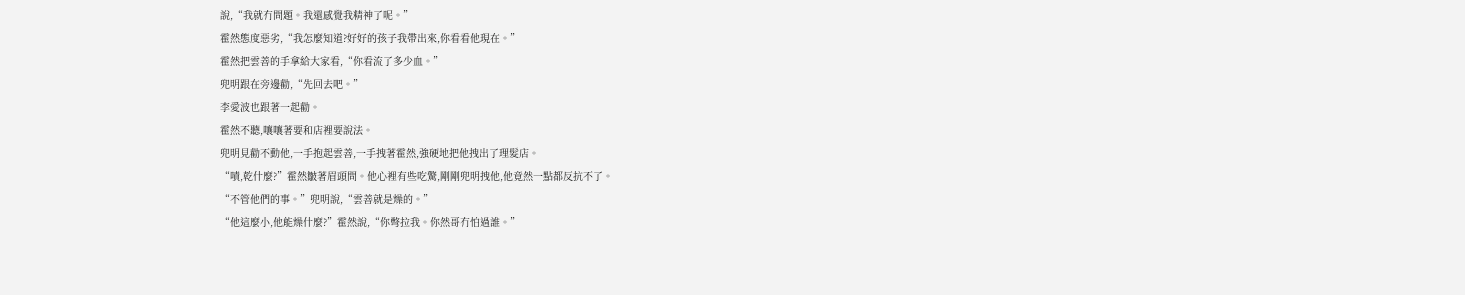說,“我就冇問題。我還感覺我精神了呢。”
霍然態度惡劣,“我怎麼知道?好好的孩子我帶出來,你看看他現在。”
霍然把雲善的手拿給大家看,“你看流了多少血。”
兜明跟在旁邊勸,“先回去吧。”
李愛波也跟著一起勸。
霍然不聽,嚷嚷著要和店裡要說法。
兜明見勸不動他,一手抱起雲善,一手拽著霍然,強硬地把他拽出了理髮店。
“嘖,乾什麼?”霍然皺著眉頭問。他心裡有些吃驚,剛剛兜明拽他,他竟然一點都反抗不了。
“不管他們的事。”兜明說,“雲善就是燥的。”
“他這麼小,他能燥什麼?”霍然說,“你彆拉我。你然哥冇怕過誰。”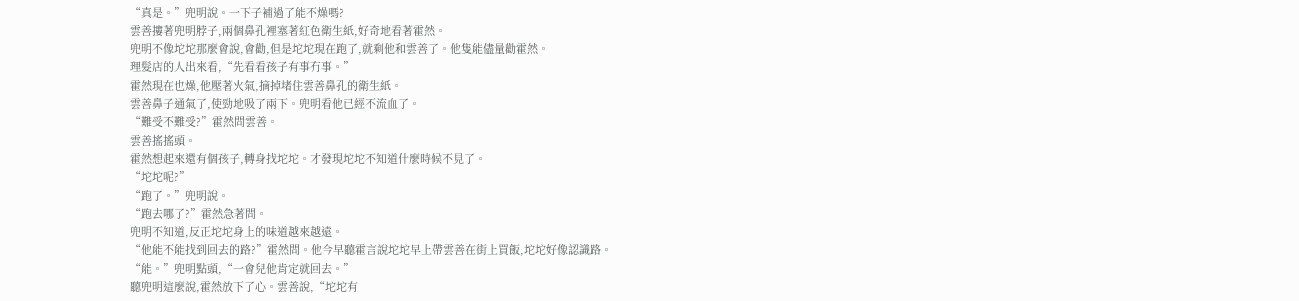“真是。”兜明說。一下子補過了能不燥嗎?
雲善摟著兜明脖子,兩個鼻孔裡塞著紅色衛生紙,好奇地看著霍然。
兜明不像坨坨那麼會說,會勸,但是坨坨現在跑了,就剩他和雲善了。他隻能儘量勸霍然。
理髮店的人出來看,“先看看孩子有事冇事。”
霍然現在也燥,他壓著火氣,摘掉堵住雲善鼻孔的衛生紙。
雲善鼻子通氣了,使勁地吸了兩下。兜明看他已經不流血了。
“難受不難受?”霍然問雲善。
雲善搖搖頭。
霍然想起來還有個孩子,轉身找坨坨。才發現坨坨不知道什麼時候不見了。
“坨坨呢?”
“跑了。”兜明說。
“跑去哪了?”霍然急著問。
兜明不知道,反正坨坨身上的味道越來越遠。
“他能不能找到回去的路?”霍然問。他今早聽霍言說坨坨早上帶雲善在街上買飯,坨坨好像認識路。
“能。”兜明點頭,“一會兒他肯定就回去。”
聽兜明這麼說,霍然放下了心。雲善說,“坨坨有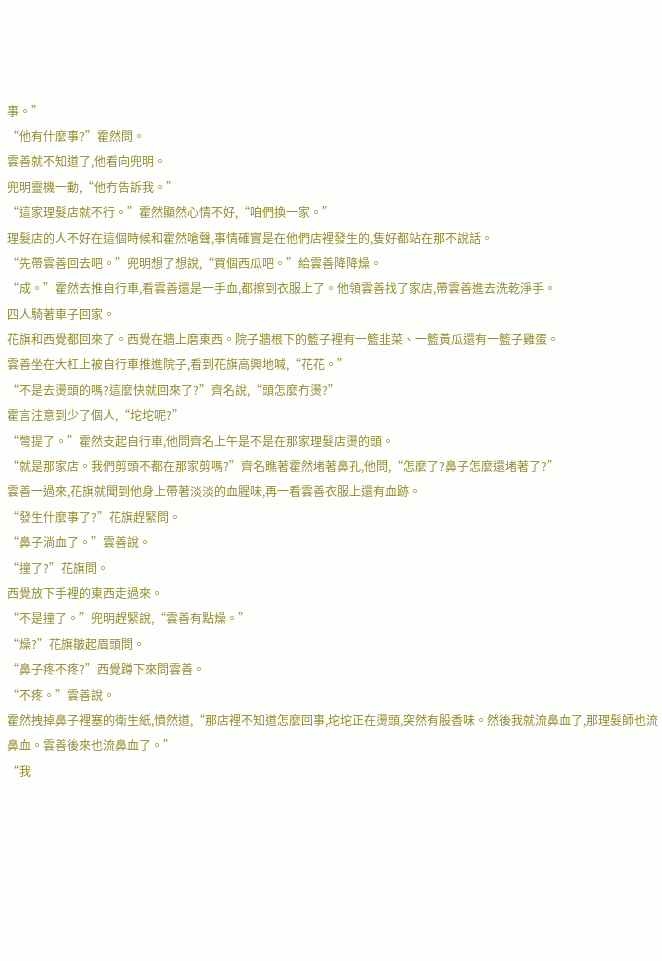事。”
“他有什麼事?”霍然問。
雲善就不知道了,他看向兜明。
兜明靈機一動,“他冇告訴我。”
“這家理髮店就不行。”霍然顯然心情不好,“咱們換一家。”
理髮店的人不好在這個時候和霍然嗆聲,事情確實是在他們店裡發生的,隻好都站在那不說話。
“先帶雲善回去吧。”兜明想了想說,“買個西瓜吧。”給雲善降降燥。
“成。”霍然去推自行車,看雲善還是一手血,都擦到衣服上了。他領雲善找了家店,帶雲善進去洗乾淨手。
四人騎著車子回家。
花旗和西覺都回來了。西覺在牆上磨東西。院子牆根下的籃子裡有一籃韭菜、一籃黃瓜還有一籃子雞蛋。
雲善坐在大杠上被自行車推進院子,看到花旗高興地喊,“花花。”
“不是去燙頭的嗎?這麼快就回來了?”齊名說,“頭怎麼冇燙?”
霍言注意到少了個人,“坨坨呢?”
“彆提了。”霍然支起自行車,他問齊名上午是不是在那家理髮店燙的頭。
“就是那家店。我們剪頭不都在那家剪嗎?”齊名瞧著霍然堵著鼻孔,他問,“怎麼了?鼻子怎麼還堵著了?”
雲善一過來,花旗就聞到他身上帶著淡淡的血腥味,再一看雲善衣服上還有血跡。
“發生什麼事了?”花旗趕緊問。
“鼻子淌血了。”雲善說。
“撞了?”花旗問。
西覺放下手裡的東西走過來。
“不是撞了。”兜明趕緊說,“雲善有點燥。”
“燥?”花旗皺起眉頭問。
“鼻子疼不疼?”西覺蹲下來問雲善。
“不疼。”雲善說。
霍然拽掉鼻子裡塞的衛生紙,憤然道,“那店裡不知道怎麼回事,坨坨正在燙頭,突然有股香味。然後我就流鼻血了,那理髮師也流鼻血。雲善後來也流鼻血了。”
“我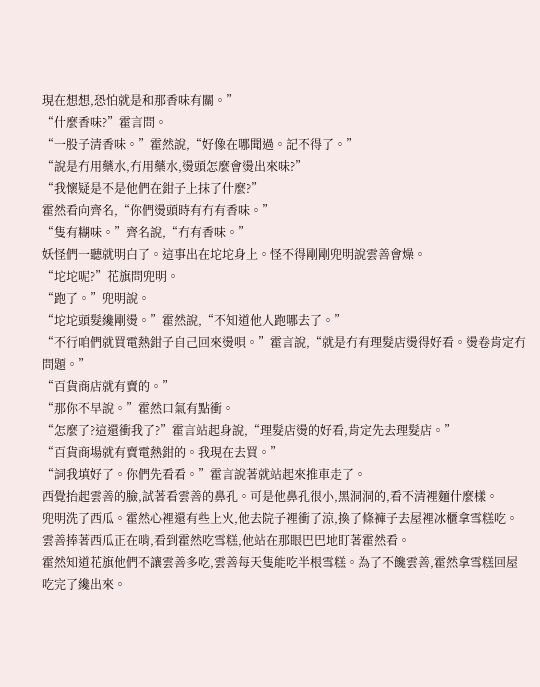現在想想,恐怕就是和那香味有關。”
“什麼香味?”霍言問。
“一股子清香味。”霍然說,“好像在哪聞過。記不得了。”
“說是冇用藥水,冇用藥水,燙頭怎麼會燙出來味?”
“我懷疑是不是他們在鉗子上抹了什麼?”
霍然看向齊名,“你們燙頭時有冇有香味。”
“隻有糊味。”齊名說,“冇有香味。”
妖怪們一聽就明白了。這事出在坨坨身上。怪不得剛剛兜明說雲善會燥。
“坨坨呢?”花旗問兜明。
“跑了。”兜明說。
“坨坨頭髮纔剛燙。”霍然說,“不知道他人跑哪去了。”
“不行咱們就買電熱鉗子自己回來燙唄。”霍言說,“就是冇有理髮店燙得好看。燙卷肯定冇問題。”
“百貨商店就有賣的。”
“那你不早說。”霍然口氣有點衝。
“怎麼了?這還衝我了?”霍言站起身說,“理髮店燙的好看,肯定先去理髮店。”
“百貨商場就有賣電熱鉗的。我現在去買。”
“詞我填好了。你們先看看。”霍言說著就站起來推車走了。
西覺抬起雲善的臉,試著看雲善的鼻孔。可是他鼻孔很小,黑洞洞的,看不清裡麵什麼樣。
兜明洗了西瓜。霍然心裡還有些上火,他去院子裡衝了涼,換了條褲子去屋裡冰櫃拿雪糕吃。
雲善捧著西瓜正在啃,看到霍然吃雪糕,他站在那眼巴巴地盯著霍然看。
霍然知道花旗他們不讓雲善多吃,雲善每天隻能吃半根雪糕。為了不饞雲善,霍然拿雪糕回屋吃完了纔出來。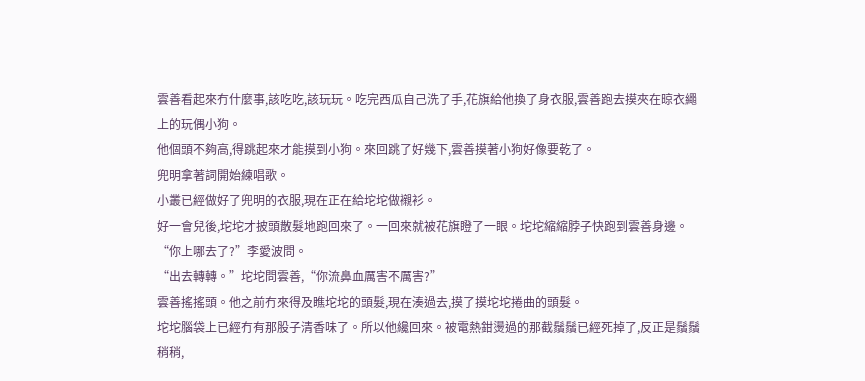雲善看起來冇什麼事,該吃吃,該玩玩。吃完西瓜自己洗了手,花旗給他換了身衣服,雲善跑去摸夾在晾衣繩上的玩偶小狗。
他個頭不夠高,得跳起來才能摸到小狗。來回跳了好幾下,雲善摸著小狗好像要乾了。
兜明拿著詞開始練唱歌。
小叢已經做好了兜明的衣服,現在正在給坨坨做襯衫。
好一會兒後,坨坨才披頭散髮地跑回來了。一回來就被花旗瞪了一眼。坨坨縮縮脖子快跑到雲善身邊。
“你上哪去了?”李愛波問。
“出去轉轉。”坨坨問雲善,“你流鼻血厲害不厲害?”
雲善搖搖頭。他之前冇來得及瞧坨坨的頭髮,現在湊過去,摸了摸坨坨捲曲的頭髮。
坨坨腦袋上已經冇有那股子清香味了。所以他纔回來。被電熱鉗燙過的那截鬚鬚已經死掉了,反正是鬚鬚稍稍,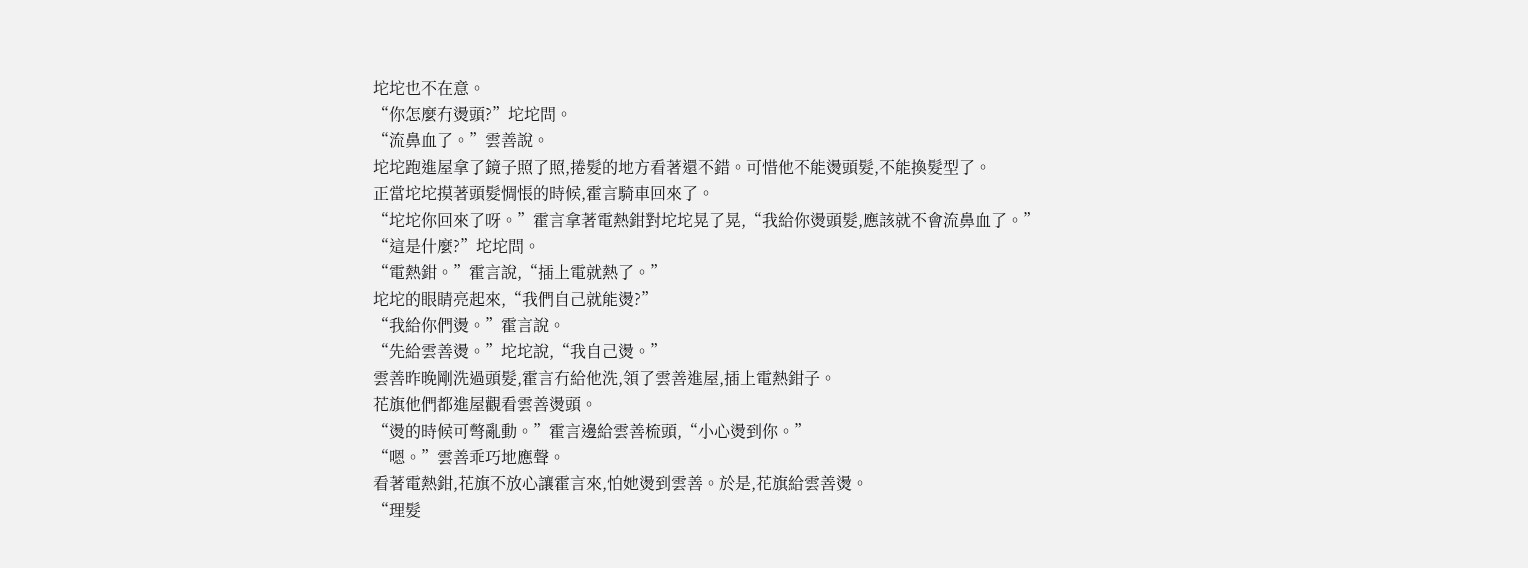坨坨也不在意。
“你怎麼冇燙頭?”坨坨問。
“流鼻血了。”雲善說。
坨坨跑進屋拿了鏡子照了照,捲髮的地方看著還不錯。可惜他不能燙頭髮,不能換髮型了。
正當坨坨摸著頭髮惆悵的時候,霍言騎車回來了。
“坨坨你回來了呀。”霍言拿著電熱鉗對坨坨晃了晃,“我給你燙頭髮,應該就不會流鼻血了。”
“這是什麼?”坨坨問。
“電熱鉗。”霍言說,“插上電就熱了。”
坨坨的眼睛亮起來,“我們自己就能燙?”
“我給你們燙。”霍言說。
“先給雲善燙。”坨坨說,“我自己燙。”
雲善昨晚剛洗過頭髮,霍言冇給他洗,領了雲善進屋,插上電熱鉗子。
花旗他們都進屋觀看雲善燙頭。
“燙的時候可彆亂動。”霍言邊給雲善梳頭,“小心燙到你。”
“嗯。”雲善乖巧地應聲。
看著電熱鉗,花旗不放心讓霍言來,怕她燙到雲善。於是,花旗給雲善燙。
“理髮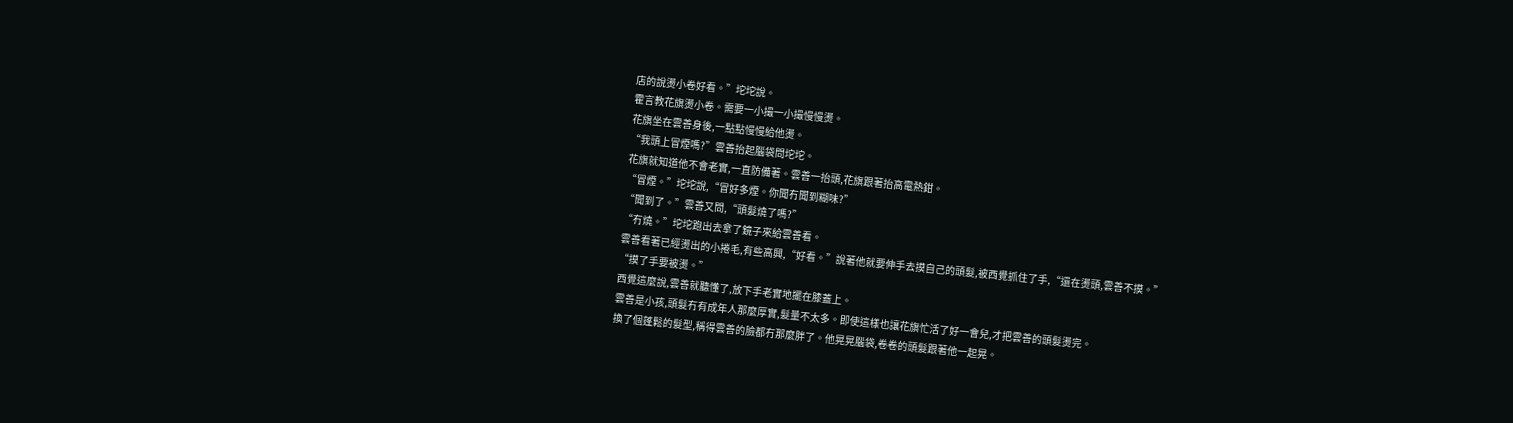店的說燙小卷好看。”坨坨說。
霍言教花旗燙小卷。需要一小撮一小撮慢慢燙。
花旗坐在雲善身後,一點點慢慢給他燙。
“我頭上冒煙嗎?”雲善抬起腦袋問坨坨。
花旗就知道他不會老實,一直防備著。雲善一抬頭,花旗跟著抬高電熱鉗。
“冒煙。”坨坨說,“冒好多煙。你聞冇聞到糊味?”
“聞到了。”雲善又問,“頭髮燒了嗎?”
“冇燒。”坨坨跑出去拿了鏡子來給雲善看。
雲善看著已經燙出的小捲毛,有些高興,“好看。”說著他就要伸手去摸自己的頭髮,被西覺抓住了手,“還在燙頭,雲善不摸。”
“摸了手要被燙。”
西覺這麼說,雲善就聽懂了,放下手老實地擺在膝蓋上。
雲善是小孩,頭髮冇有成年人那麼厚實,髮量不太多。即使這樣也讓花旗忙活了好一會兒,才把雲善的頭髮燙完。
換了個蓬鬆的髮型,稱得雲善的臉都冇那麼胖了。他晃晃腦袋,卷卷的頭髮跟著他一起晃。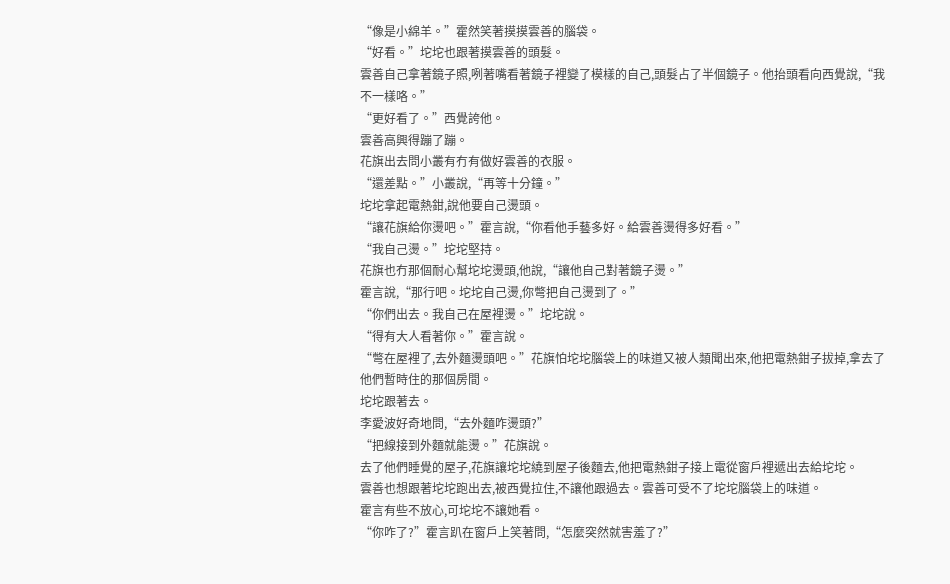“像是小綿羊。”霍然笑著摸摸雲善的腦袋。
“好看。”坨坨也跟著摸雲善的頭髮。
雲善自己拿著鏡子照,咧著嘴看著鏡子裡變了模樣的自己,頭髮占了半個鏡子。他抬頭看向西覺說,“我不一樣咯。”
“更好看了。”西覺誇他。
雲善高興得蹦了蹦。
花旗出去問小叢有冇有做好雲善的衣服。
“還差點。”小叢說,“再等十分鐘。”
坨坨拿起電熱鉗,說他要自己燙頭。
“讓花旗給你燙吧。”霍言說,“你看他手藝多好。給雲善燙得多好看。”
“我自己燙。”坨坨堅持。
花旗也冇那個耐心幫坨坨燙頭,他說,“讓他自己對著鏡子燙。”
霍言說,“那行吧。坨坨自己燙,你彆把自己燙到了。”
“你們出去。我自己在屋裡燙。”坨坨說。
“得有大人看著你。”霍言說。
“彆在屋裡了,去外麵燙頭吧。”花旗怕坨坨腦袋上的味道又被人類聞出來,他把電熱鉗子拔掉,拿去了他們暫時住的那個房間。
坨坨跟著去。
李愛波好奇地問,“去外麵咋燙頭?”
“把線接到外麵就能燙。”花旗說。
去了他們睡覺的屋子,花旗讓坨坨繞到屋子後麵去,他把電熱鉗子接上電從窗戶裡遞出去給坨坨。
雲善也想跟著坨坨跑出去,被西覺拉住,不讓他跟過去。雲善可受不了坨坨腦袋上的味道。
霍言有些不放心,可坨坨不讓她看。
“你咋了?”霍言趴在窗戶上笑著問,“怎麼突然就害羞了?”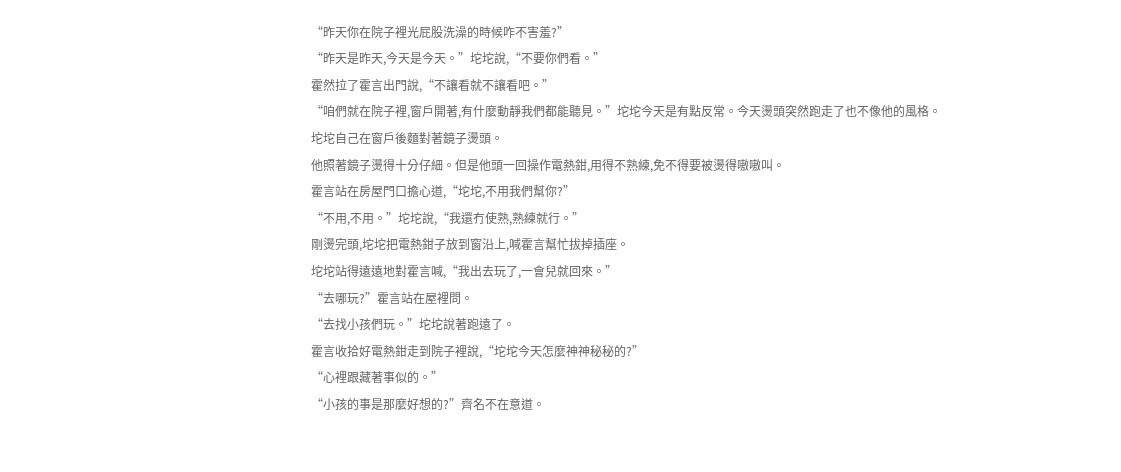“昨天你在院子裡光屁股洗澡的時候咋不害羞?”
“昨天是昨天,今天是今天。”坨坨說,“不要你們看。”
霍然拉了霍言出門說,“不讓看就不讓看吧。”
“咱們就在院子裡,窗戶開著,有什麼動靜我們都能聽見。”坨坨今天是有點反常。今天燙頭突然跑走了也不像他的風格。
坨坨自己在窗戶後麵對著鏡子燙頭。
他照著鏡子燙得十分仔細。但是他頭一回操作電熱鉗,用得不熟練,免不得要被燙得嗷嗷叫。
霍言站在房屋門口擔心道,“坨坨,不用我們幫你?”
“不用,不用。”坨坨說,“我還冇使熟,熟練就行。”
剛燙完頭,坨坨把電熱鉗子放到窗沿上,喊霍言幫忙拔掉插座。
坨坨站得遠遠地對霍言喊,“我出去玩了,一會兒就回來。”
“去哪玩?”霍言站在屋裡問。
“去找小孩們玩。”坨坨說著跑遠了。
霍言收拾好電熱鉗走到院子裡說,“坨坨今天怎麼神神秘秘的?”
“心裡跟藏著事似的。”
“小孩的事是那麼好想的?”齊名不在意道。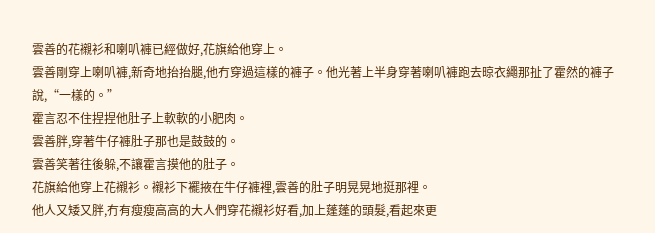雲善的花襯衫和喇叭褲已經做好,花旗給他穿上。
雲善剛穿上喇叭褲,新奇地抬抬腿,他冇穿過這樣的褲子。他光著上半身穿著喇叭褲跑去晾衣繩那扯了霍然的褲子說,“一樣的。”
霍言忍不住捏捏他肚子上軟軟的小肥肉。
雲善胖,穿著牛仔褲肚子那也是鼓鼓的。
雲善笑著往後躲,不讓霍言摸他的肚子。
花旗給他穿上花襯衫。襯衫下襬掖在牛仔褲裡,雲善的肚子明晃晃地挺那裡。
他人又矮又胖,冇有瘦瘦高高的大人們穿花襯衫好看,加上蓬蓬的頭髮,看起來更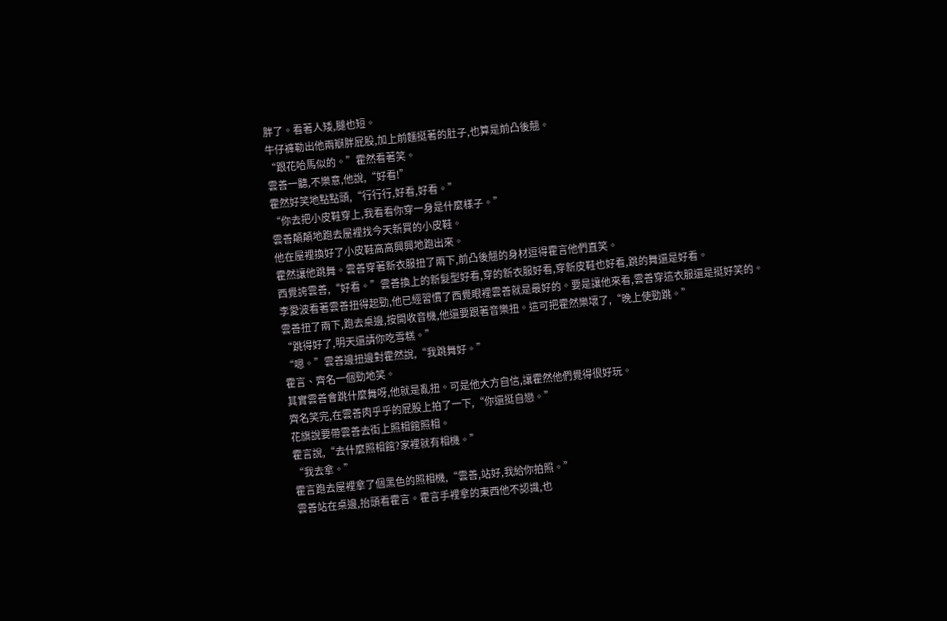胖了。看著人矮,腿也短。
牛仔褲勒出他兩瓣胖屁股,加上前麵挺著的肚子,也算是前凸後翹。
“跟花哈馬似的。”霍然看著笑。
雲善一聽,不樂意,他說,“好看!”
霍然好笑地點點頭,“行行行,好看,好看。”
“你去把小皮鞋穿上,我看看你穿一身是什麼樣子。”
雲善顛顛地跑去屋裡找今天新買的小皮鞋。
他在屋裡換好了小皮鞋高高興興地跑出來。
霍然讓他跳舞。雲善穿著新衣服扭了兩下,前凸後翹的身材逗得霍言他們直笑。
西覺誇雲善,“好看。”雲善換上的新髮型好看,穿的新衣服好看,穿新皮鞋也好看,跳的舞還是好看。
李愛波看著雲善扭得起勁,他已經習慣了西覺眼裡雲善就是最好的。要是讓他來看,雲善穿這衣服還是挺好笑的。
雲善扭了兩下,跑去桌邊,按開收音機,他還要跟著音樂扭。這可把霍然樂壞了,“晚上使勁跳。”
“跳得好了,明天還請你吃雪糕。”
“嗯。”雲善邊扭邊對霍然說,“我跳舞好。”
霍言、齊名一個勁地笑。
其實雲善會跳什麼舞呀,他就是亂扭。可是他大方自信,讓霍然他們覺得很好玩。
齊名笑完,在雲善肉乎乎的屁股上拍了一下,“你還挺自戀。”
花旗說要帶雲善去街上照相館照相。
霍言說,“去什麼照相館?家裡就有相機。”
“我去拿。”
霍言跑去屋裡拿了個黑色的照相機,“雲善,站好,我給你拍照。”
雲善站在桌邊,抬頭看霍言。霍言手裡拿的東西他不認識,也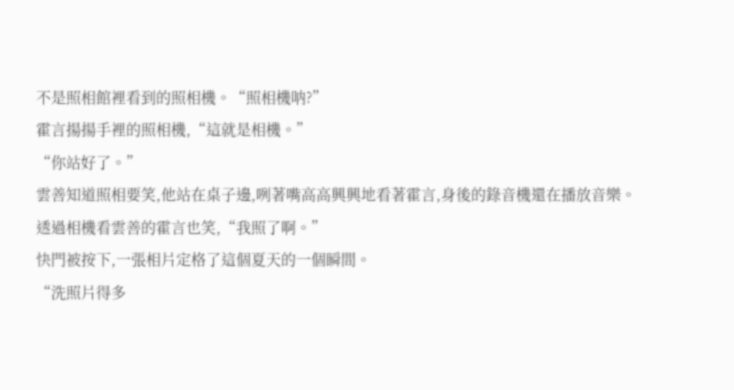不是照相館裡看到的照相機。“照相機呐?”
霍言揚揚手裡的照相機,“這就是相機。”
“你站好了。”
雲善知道照相要笑,他站在桌子邊,咧著嘴高高興興地看著霍言,身後的錄音機還在播放音樂。
透過相機看雲善的霍言也笑,“我照了啊。”
快門被按下,一張相片定格了這個夏天的一個瞬間。
“洗照片得多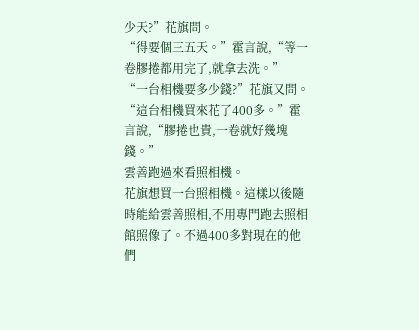少天?”花旗問。
“得要個三五天。”霍言說,“等一卷膠捲都用完了,就拿去洗。”
“一台相機要多少錢?”花旗又問。
“這台相機買來花了400多。”霍言說,“膠捲也貴,一卷就好幾塊錢。”
雲善跑過來看照相機。
花旗想買一台照相機。這樣以後隨時能給雲善照相,不用專門跑去照相館照像了。不過400多對現在的他們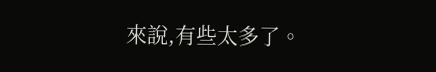來說,有些太多了。